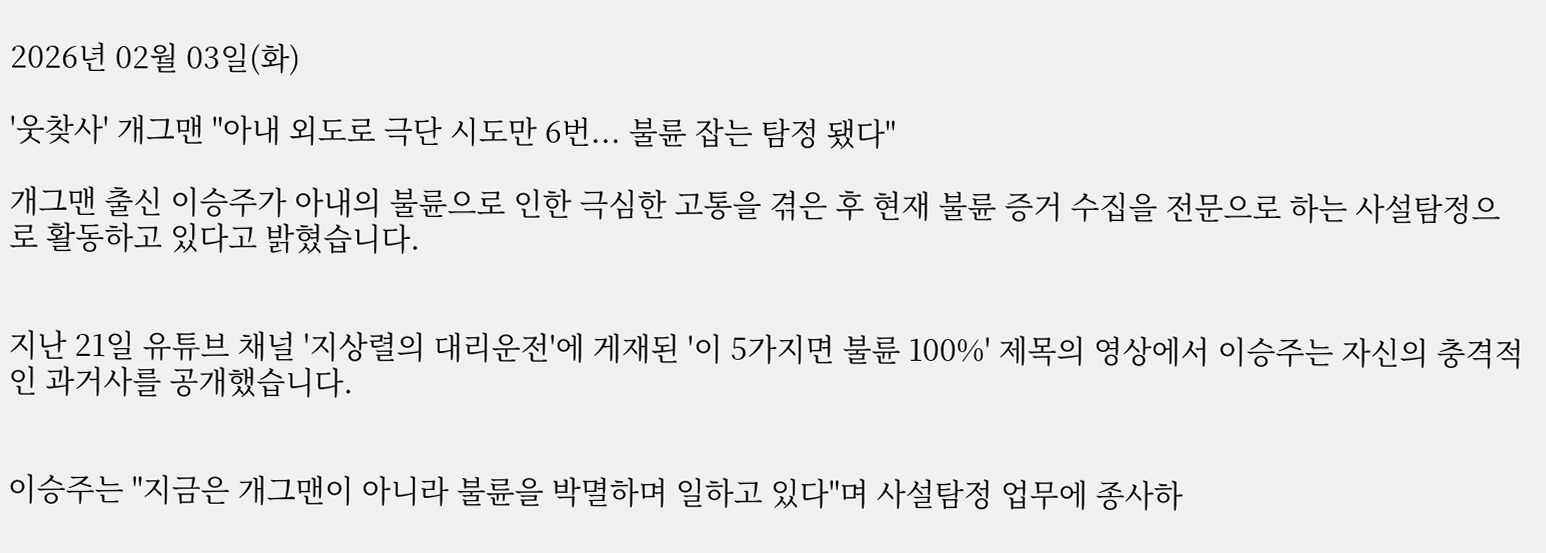2026년 02월 03일(화)

'웃찾사' 개그맨 "아내 외도로 극단 시도만 6번... 불륜 잡는 탐정 됐다"

개그맨 출신 이승주가 아내의 불륜으로 인한 극심한 고통을 겪은 후 현재 불륜 증거 수집을 전문으로 하는 사설탐정으로 활동하고 있다고 밝혔습니다.


지난 21일 유튜브 채널 '지상렬의 대리운전'에 게재된 '이 5가지면 불륜 100%' 제목의 영상에서 이승주는 자신의 충격적인 과거사를 공개했습니다.


이승주는 "지금은 개그맨이 아니라 불륜을 박멸하며 일하고 있다"며 사설탐정 업무에 종사하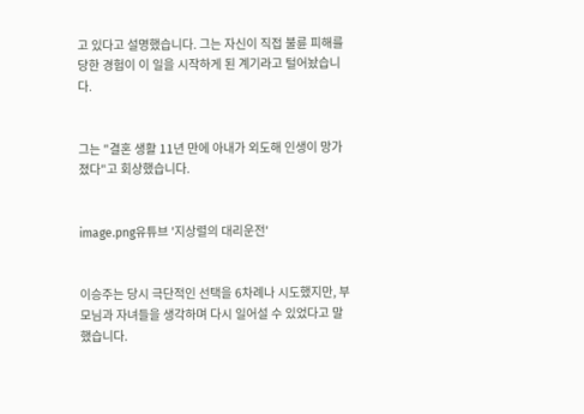고 있다고 설명했습니다. 그는 자신이 직접 불륜 피해를 당한 경험이 이 일을 시작하게 된 계기라고 털어놨습니다.


그는 "결혼 생활 11년 만에 아내가 외도해 인생이 망가졌다"고 회상했습니다.


image.png유튜브 '지상렬의 대리운전'


이승주는 당시 극단적인 선택을 6차례나 시도했지만, 부모님과 자녀들을 생각하며 다시 일어설 수 있었다고 말했습니다.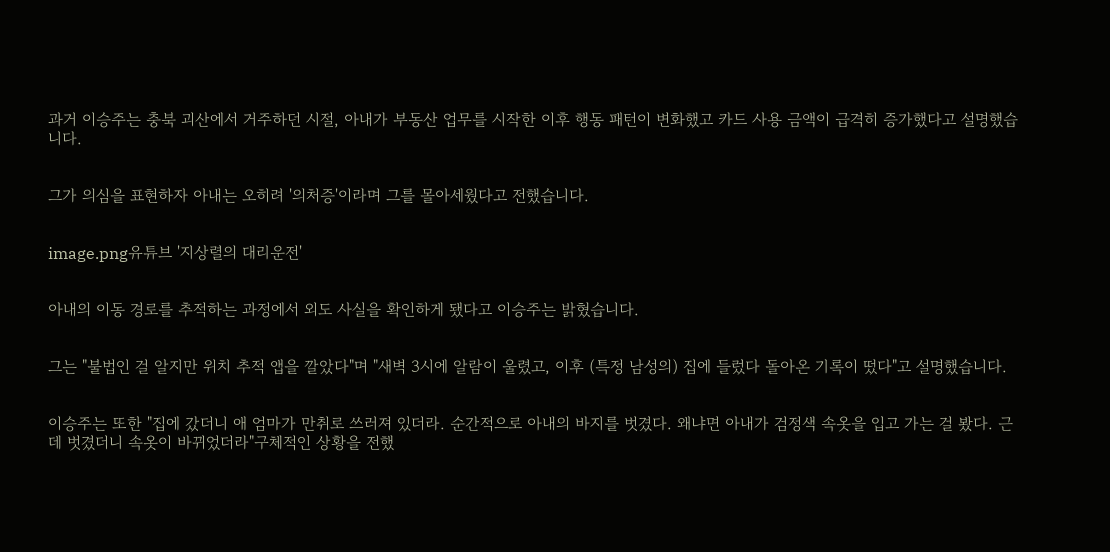과거 이승주는 충북 괴산에서 거주하던 시절, 아내가 부동산 업무를 시작한 이후 행동 패턴이 변화했고 카드 사용 금액이 급격히 증가했다고 설명했습니다.


그가 의심을 표현하자 아내는 오히려 '의처증'이라며 그를 몰아세웠다고 전했습니다.


image.png유튜브 '지상렬의 대리운전'


아내의 이동 경로를 추적하는 과정에서 외도 사실을 확인하게 됐다고 이승주는 밝혔습니다.


그는 "불법인 걸 알지만 위치 추적 앱을 깔았다"며 "새벽 3시에 알람이 울렸고, 이후 (특정 남성의) 집에 들렀다 돌아온 기록이 떴다"고 설명했습니다.


이승주는 또한 "집에 갔더니 애 엄마가 만취로 쓰러져 있더라. 순간적으로 아내의 바지를 벗겼다. 왜냐면 아내가 검정색 속옷을 입고 가는 걸 봤다. 근데 벗겼더니 속옷이 바뀌었더라"구체적인 상황을 전했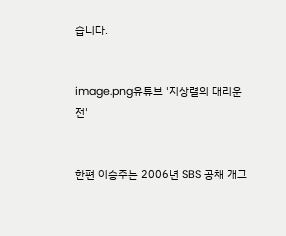습니다.


image.png유튜브 '지상렬의 대리운전'


한편 이승주는 2006년 SBS 공채 개그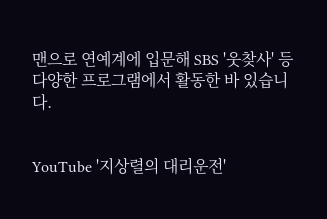맨으로 연예계에 입문해 SBS '웃찾사' 등 다양한 프로그램에서 활동한 바 있습니다.


YouTube '지상렬의 대리운전'